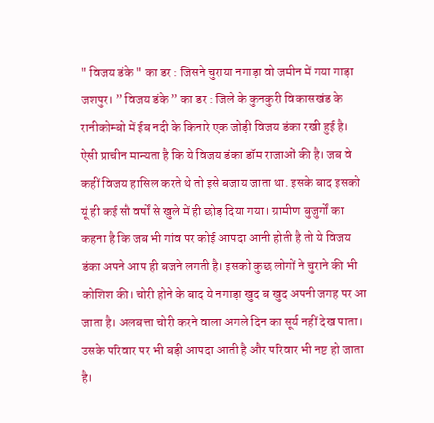" विजय डंके " का डर : जिसने चुराया नगाड़ा वो जमीन में गया गाड़ा
जशपुर। ” विजय डंके ” का डर : जिले के कुनकुरी विकासखंड के रानीकोम्बो में ईब नदी के किनारे एक जोड़ी विजय डंका रखी हुई है। ऐसी प्राचीन मान्यता है कि ये विजय डंका डॉम राजाओं की है। जब वे कहीं विजय हासिल करते थे तो इसे बजाय जाता था. इसके बाद इसको यूं ही कई सौ वर्षों से खुले में ही छोड़ दिया गया। ग्रामीण बुजुर्गों का कहना है कि जब भी गांव पर कोई आपदा आनी होती है तो ये विजय डंका अपने आप ही बजने लगती है। इसको कुछ लोगों ने चुराने की भी कोशिश की। चोरी होने के बाद ये नगाड़ा खुद ब खुद अपनी जगह पर आ जाता है। अलबत्ता चोरी करने वाला अगले दिन का सूर्य नहीं देख पाता। उसके परिवार पर भी बड़ी आपदा आती है और परिवार भी नष्ट हो जाता है।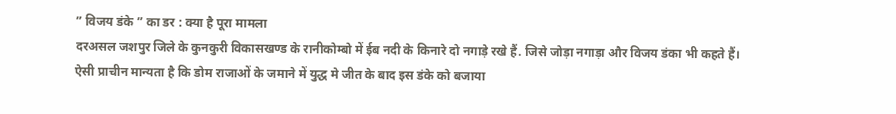” विजय डंके ” का डर : क्या है पूरा मामला
दरअसल जशपुर जिले के कुनकुरी विकासखण्ड के रानीकोम्बो में ईब नदी के किनारे दो नगाड़े रखे हैं. जिसे जोड़ा नगाड़ा और विजय डंका भी कहते हैं। ऐसी प्राचीन मान्यता है कि डोम राजाओं के जमाने में युद्ध मे जीत के बाद इस डंके को बजाया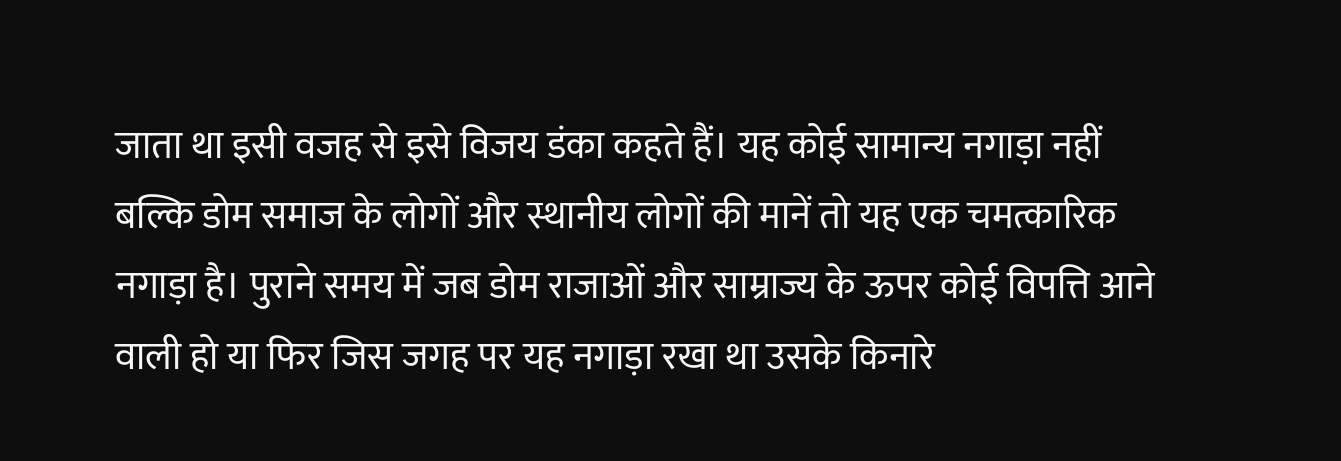जाता था इसी वजह से इसे विजय डंका कहते हैं। यह कोई सामान्य नगाड़ा नहीं बल्कि डोम समाज के लोगों और स्थानीय लोगों की मानें तो यह एक चमत्कारिक नगाड़ा है। पुराने समय में जब डोम राजाओं और साम्राज्य के ऊपर कोई विपत्ति आने वाली हो या फिर जिस जगह पर यह नगाड़ा रखा था उसके किनारे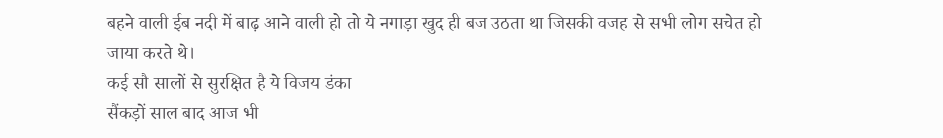बहने वाली ईब नदी में बाढ़ आने वाली हो तो ये नगाड़ा खुद ही बज उठता था जिसकी वजह से सभी लोग सचेत हो जाया करते थे।
कई सौ सालों से सुरक्षित है ये विजय डंका
सैंकड़ों साल बाद आज भी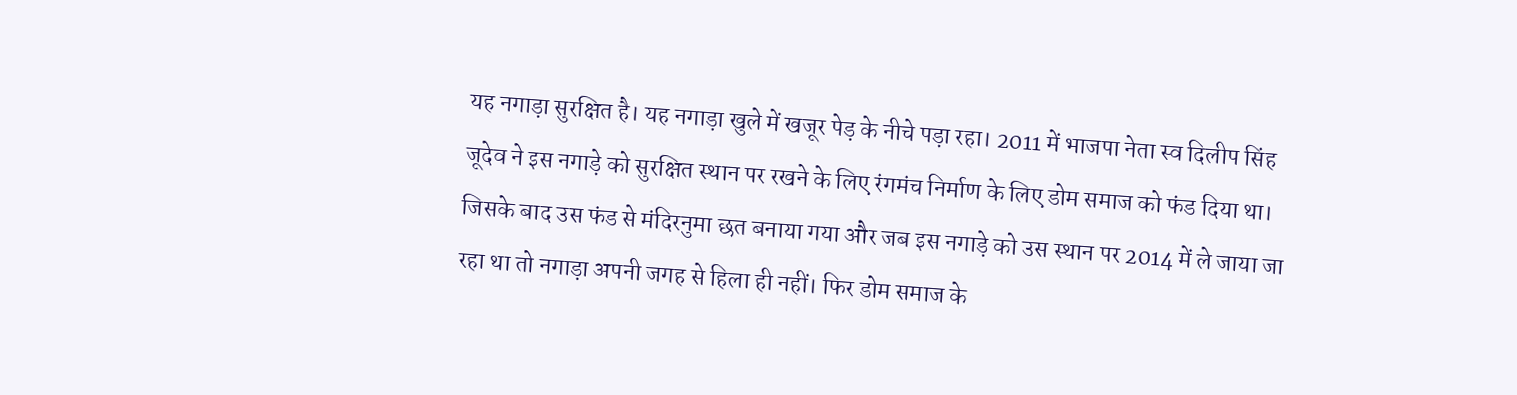यह नगाड़ा सुरक्षित है। यह नगाड़ा खुले में खजूर पेड़ के नीचे पड़ा रहा। 2011 में भाजपा नेता स्व दिलीप सिंह जूदेव ने इस नगाड़े को सुरक्षित स्थान पर रखने के लिए रंगमंच निर्माण के लिए डोम समाज को फंड दिया था। जिसके बाद उस फंड से मंदिरनुमा छत बनाया गया और जब इस नगाड़े को उस स्थान पर 2014 में ले जाया जा रहा था तो नगाड़ा अपनी जगह से हिला ही नहीं। फिर डोम समाज के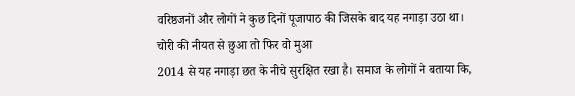वरिष्ठजनों और लोगों ने कुछ दिनों पूजापाठ की जिसके बाद यह नगाड़ा उठा था।
चोरी की नीयत से छुआ तो फिर वो मुआ
2014 से यह नगाड़ा छत के नीचे सुरक्षित रखा है। समाज के लोगों ने बताया कि,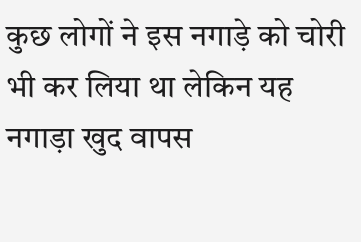कुछ लोगों ने इस नगाड़े को चोरी भी कर लिया था लेकिन यह नगाड़ा खुद वापस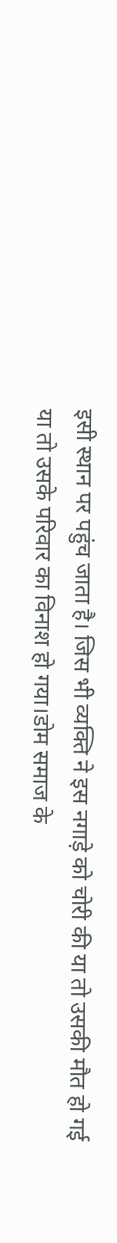इसी स्थान पर पहुंच जाता है। जिस भी व्यक्ति ने इस नगाड़े को चोरी की या तो उसकी मौत हो गई या तो उसके परिवार का विनाश हो गया।डोम समाज के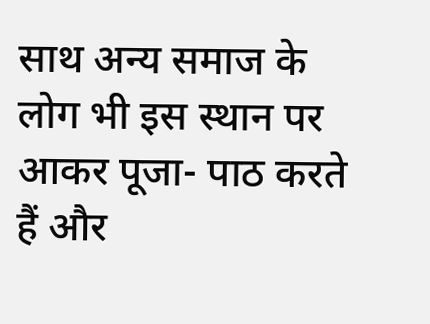साथ अन्य समाज के लोग भी इस स्थान पर आकर पूजा- पाठ करते हैं और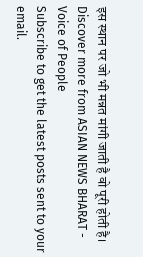इस स्थान पर जो भी मन्नत मांगी जाती है वो पूरी होती है।
Discover more from ASIAN NEWS BHARAT - Voice of People
Subscribe to get the latest posts sent to your email.